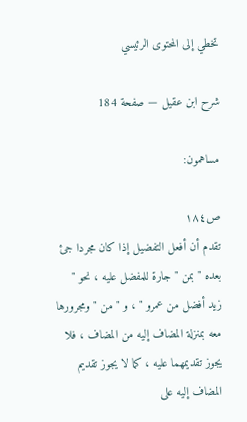تخطي إلى المحتوى الرئيسي

شرح ابن عقيل — صفحة 184

مساهمون:

ص١٨٤
تقدم أن أفعل التفضيل إذا كان مجردا جئ بعده " بمن " جارة للمفضل عليه ، نحو " زيد أفضل من عمرو " ، و " من " ومجرورها معه بمنزلة المضاف إليه من المضاف ، فلا يجوز تقديمهما عليه ، كما لا يجوز تقديم المضاف إليه على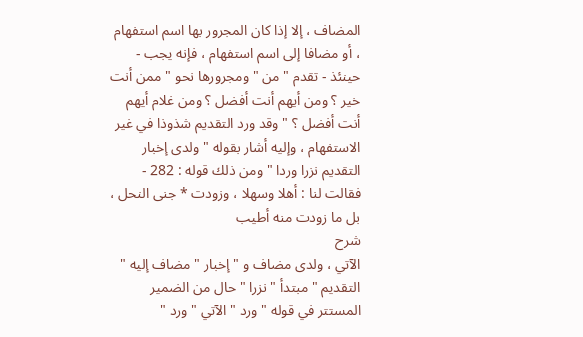المضاف ، إلا إذا كان المجرور بها اسم استفهام ، أو مضافا إلى اسم استفهام ، فإنه يجب - حينئذ - تقدم " من " ومجرورها نحو " ممن أنت خير ؟ ومن أيهم أنت أفضل ؟ ومن غلام أيهم أنت أفضل ؟ " وقد ورد التقديم شذوذا في غير الاستفهام ، وإليه أشار بقوله " ولدى إخبار التقديم نزرا وردا " ومن ذلك قوله : 282 - فقالت لنا : أهلا وسهلا ، وزودت * جنى النحل ، بل ما زودت منه أطيب
شرح
الآتي ، ولدى مضاف و " إخبار " مضاف إليه " التقديم " مبتدأ " نزرا " حال من الضمير المستتر في قوله " ورد " الآتي " ورد "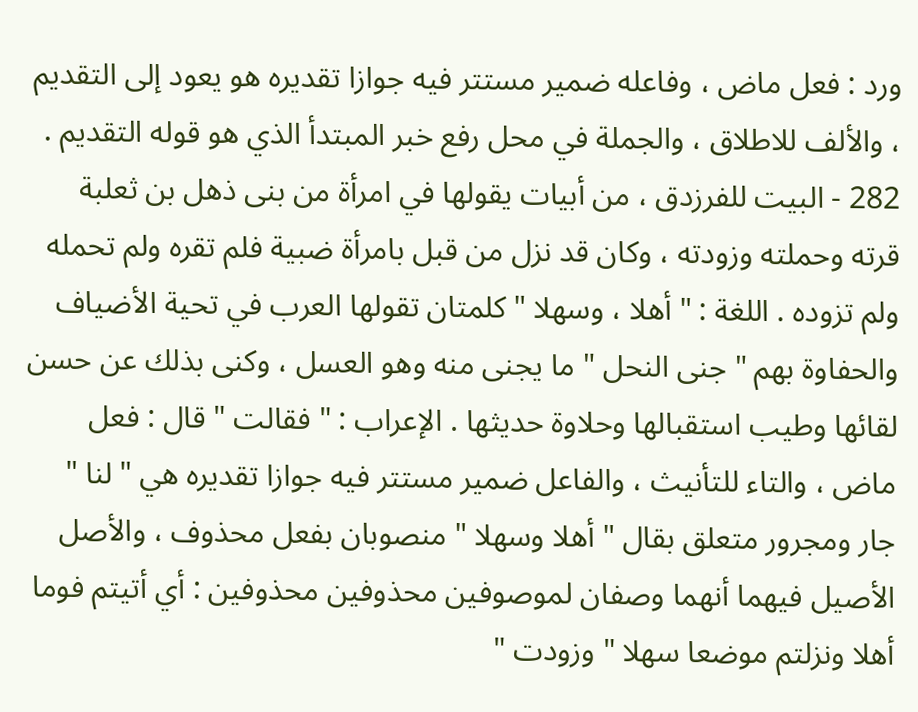ورد : فعل ماض ، وفاعله ضمير مستتر فيه جوازا تقديره هو يعود إلى التقديم ، والألف للاطلاق ، والجملة في محل رفع خبر المبتدأ الذي هو قوله التقديم . 282 - البيت للفرزدق ، من أبيات يقولها في امرأة من بنى ذهل بن ثعلبة قرته وحملته وزودته ، وكان قد نزل من قبل بامرأة ضبية فلم تقره ولم تحمله ولم تزوده . اللغة : " أهلا ، وسهلا " كلمتان تقولها العرب في تحية الأضياف والحفاوة بهم " جنى النحل " ما يجنى منه وهو العسل ، وكنى بذلك عن حسن لقائها وطيب استقبالها وحلاوة حديثها . الإعراب : " فقالت " قال : فعل ماض ، والتاء للتأنيث ، والفاعل ضمير مستتر فيه جوازا تقديره هي " لنا " جار ومجرور متعلق بقال " أهلا وسهلا " منصوبان بفعل محذوف ، والأصل الأصيل فيهما أنهما وصفان لموصوفين محذوفين محذوفين : أي أتيتم فوما أهلا ونزلتم موضعا سهلا " وزودت "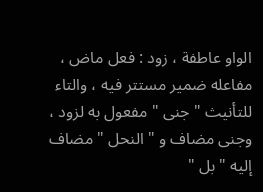الواو عاطفة ، زود : فعل ماض ، مفاعله ضمير مستتر فيه ، والتاء للتأنيث " جنى " مفعول به لزود ، وجنى مضاف و " النحل " مضاف إليه " بل "